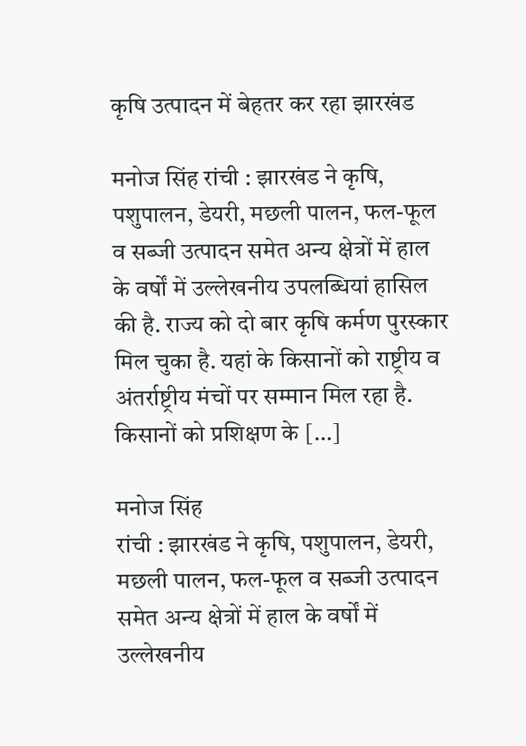कृषि उत्पादन में बेहतर कर रहा झारखंड

मनोज सिंह रांची : झारखंड ने कृषि, पशुपालन, डेयरी, मछली पालन, फल-फूल व सब्जी उत्पादन समेत अन्य क्षेत्रों में हाल के वर्षों में उल्लेखनीय उपलब्धियां हासिल की है. राज्य को दो बार कृषि कर्मण पुरस्कार मिल चुका है. यहां के किसानों को राष्ट्रीय व अंतर्राष्ट्रीय मंचों पर सम्मान मिल रहा है. किसानों को प्रशिक्षण के […]

मनोज सिंह
रांची : झारखंड ने कृषि, पशुपालन, डेयरी, मछली पालन, फल-फूल व सब्जी उत्पादन समेत अन्य क्षेत्रों में हाल के वर्षों में उल्लेखनीय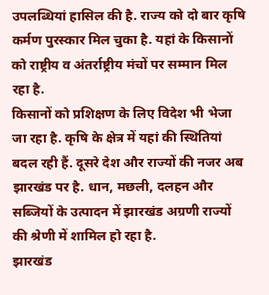उपलब्धियां हासिल की है. राज्य को दो बार कृषि कर्मण पुरस्कार मिल चुका है. यहां के किसानों को राष्ट्रीय व अंतर्राष्ट्रीय मंचों पर सम्मान मिल रहा है.
किसानों को प्रशिक्षण के लिए विदेश भी भेजा जा रहा है. कृषि के क्षेत्र में यहां की स्थितियां बदल रही हैं. दूसरे देश और राज्यों की नजर अब झारखंड पर है. धान, मछली, दलहन और सब्जियों के उत्पादन में झारखंड अग्रणी राज्यों की श्रेणी में शामिल हो रहा है.
झारखंड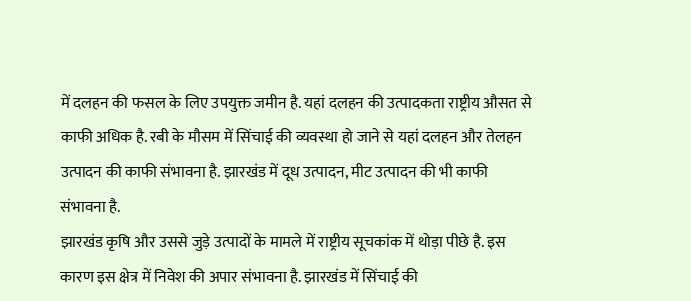में दलहन की फसल के लिए उपयुक्त जमीन है. यहां दलहन की उत्पादकता राष्ट्रीय औसत से काफी अधिक है. रबी के मौसम में सिंचाई की व्यवस्था हो जाने से यहां दलहन और तेलहन उत्पादन की काफी संभावना है. झारखंड में दूध उत्पादन, मीट उत्पादन की भी काफी संभावना है.
झारखंड कृषि और उससे जुड़े उत्पादों के मामले में राष्ट्रीय सूचकांक में थोड़ा पीछे है. इस कारण इस क्षेत्र में निवेश की अपार संभावना है. झारखंड में सिंचाई की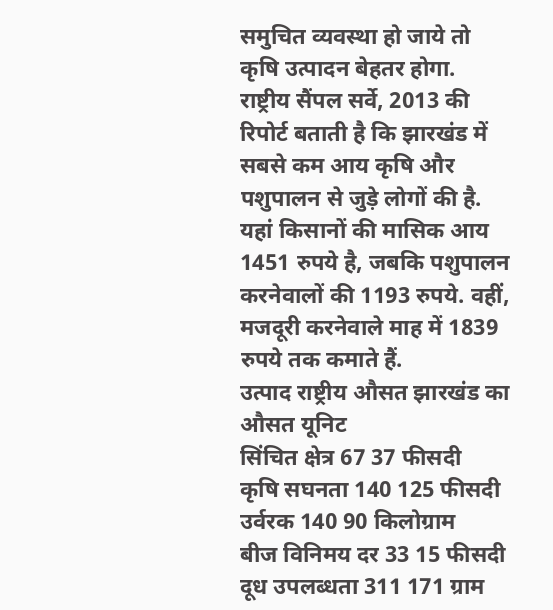समुचित व्यवस्था हो जाये तो कृषि उत्पादन बेहतर होगा.
राष्ट्रीय सैंपल सर्वे, 2013 की रिपोर्ट बताती है कि झारखंड में सबसे कम आय कृषि और पशुपालन से जुड़े लोगों की है. यहां किसानों की मासिक आय 1451 रुपये है, जबकि पशुपालन करनेवालों की 1193 रुपये. वहीं, मजदूरी करनेवाले माह में 1839 रुपये तक कमाते हैं.
उत्पाद राष्ट्रीय औसत झारखंड का औसत यूनिट
सिंचित क्षेत्र 67 37 फीसदी
कृषि सघनता 140 125 फीसदी
उर्वरक 140 90 किलोग्राम
बीज विनिमय दर 33 15 फीसदी
दूध उपलब्धता 311 171 ग्राम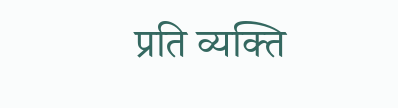प्रति व्यक्ति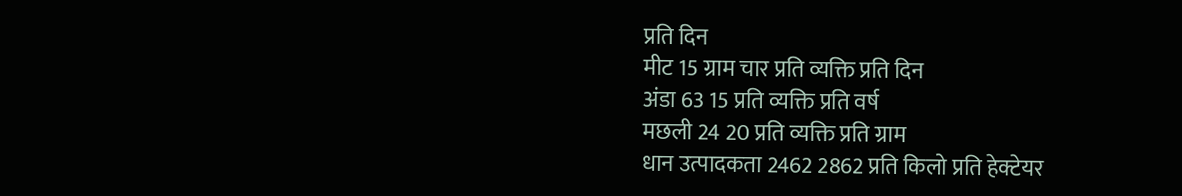प्रति दिन
मीट 15 ग्राम चार प्रति व्यक्ति प्रति दिन
अंडा 63 15 प्रति व्यक्ति प्रति वर्ष
मछली 24 20 प्रति व्यक्ति प्रति ग्राम
धान उत्पादकता 2462 2862 प्रति किलो प्रति हेक्टेयर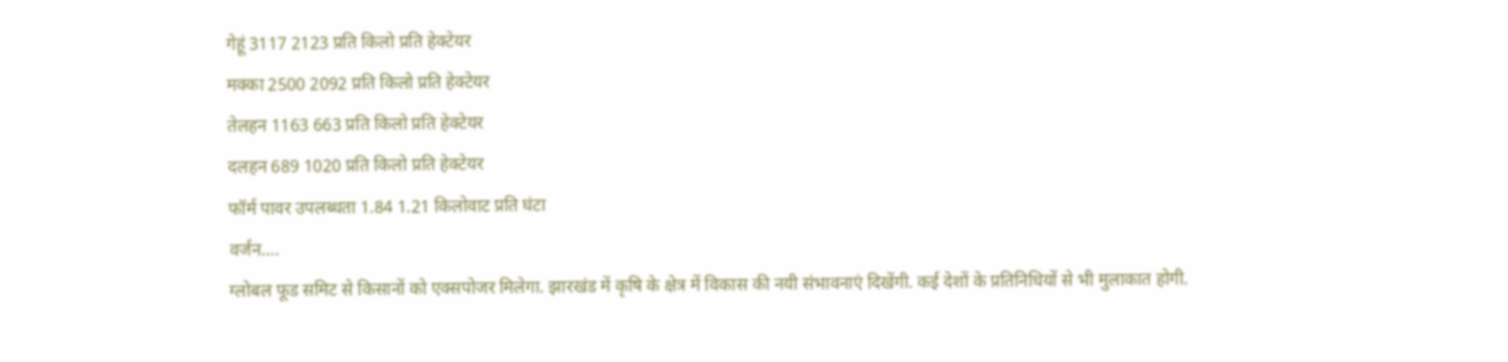गेहूं 3117 2123 प्रति किलो प्रति हेक्टेयर
मक्का 2500 2092 प्रति किलो प्रति हेक्टेयर
तेलहन 1163 663 प्रति किलो प्रति हेक्टेयर
दलहन 689 1020 प्रति किलो प्रति हेक्टेयर
फॉर्म पावर उपलब्धता 1.84 1.21 किलोवाट प्रति घंटा
वर्जन….
ग्लोबल फूड समिट से किसानों को एक्सपोजर मिलेगा. झारखंड में कृषि के क्षेत्र में विकास की नयी संभावनाएं दिखेंगी. कई देशों के प्रतिनिधियों से भी मुलाकात होगी.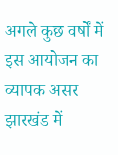अगले कुछ वर्षों में इस आयोजन का व्यापक असर झारखंड में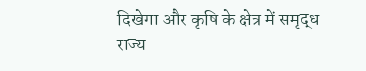दिखेगा और कृषि के क्षेत्र में समृद्ध राज्य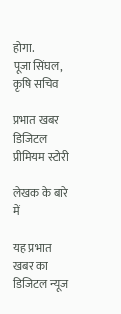होगा.
पूजा सिंघल, कृषि सचिव

प्रभात खबर डिजिटल प्रीमियम स्टोरी

लेखक के बारे में

यह प्रभात खबर का डिजिटल न्यूज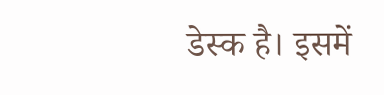डेस्क है। इसमें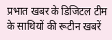प्रभात खबर के डिजिटल टीम के साथियों की रूटीन खबरें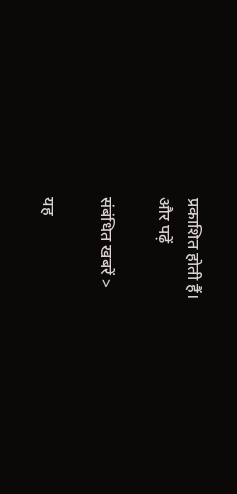प्रकाशित होती हैं।
और पढ़ें

संबंधित खबरें >

यह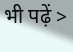भी पढ़ें >